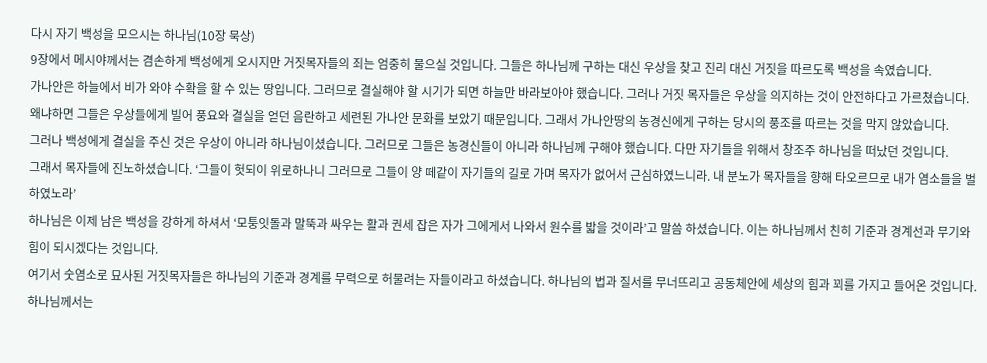다시 자기 백성을 모으시는 하나님(10장 묵상)
9장에서 메시야께서는 겸손하게 백성에게 오시지만 거짓목자들의 죄는 엄중히 물으실 것입니다. 그들은 하나님께 구하는 대신 우상을 찾고 진리 대신 거짓을 따르도록 백성을 속였습니다.
가나안은 하늘에서 비가 와야 수확을 할 수 있는 땅입니다. 그러므로 결실해야 할 시기가 되면 하늘만 바라보아야 했습니다. 그러나 거짓 목자들은 우상을 의지하는 것이 안전하다고 가르쳤습니다.
왜냐하면 그들은 우상들에게 빌어 풍요와 결실을 얻던 음란하고 세련된 가나안 문화를 보았기 때문입니다. 그래서 가나안땅의 농경신에게 구하는 당시의 풍조를 따르는 것을 막지 않았습니다.
그러나 백성에게 결실을 주신 것은 우상이 아니라 하나님이셨습니다. 그러므로 그들은 농경신들이 아니라 하나님께 구해야 했습니다. 다만 자기들을 위해서 창조주 하나님을 떠났던 것입니다.
그래서 목자들에 진노하셨습니다. ‘그들이 헛되이 위로하나니 그러므로 그들이 양 떼같이 자기들의 길로 가며 목자가 없어서 근심하였느니라. 내 분노가 목자들을 향해 타오르므로 내가 염소들을 벌하였노라’
하나님은 이제 남은 백성을 강하게 하셔서 ‘모퉁잇돌과 말뚝과 싸우는 활과 권세 잡은 자가 그에게서 나와서 원수를 밟을 것이라’고 말씀 하셨습니다. 이는 하나님께서 친히 기준과 경계선과 무기와 힘이 되시겠다는 것입니다.
여기서 숫염소로 묘사된 거짓목자들은 하나님의 기준과 경계를 무력으로 허물려는 자들이라고 하셨습니다. 하나님의 법과 질서를 무너뜨리고 공동체안에 세상의 힘과 꾀를 가지고 들어온 것입니다.
하나님께서는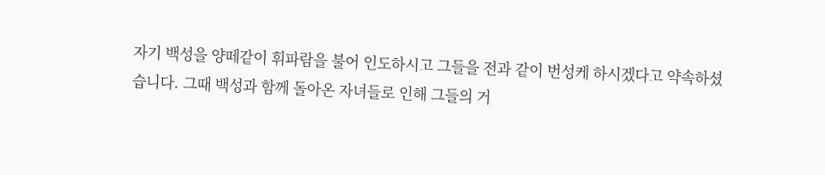자기 백성을 양떼같이 휘파람을 불어 인도하시고 그들을 전과 같이 번성케 하시겠다고 약속하셨습니다. 그때 백성과 함께 돌아온 자녀들로 인해 그들의 거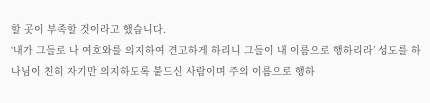할 곳이 부족할 것이라고 했습니다.
‘내가 그들로 나 여호와를 의지하여 견고하게 하리니 그들이 내 이름으로 행하리라’ 성도를 하나님이 친히 자기만 의지하도록 붙드신 사람이며 주의 이름으로 행하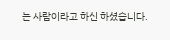는 사람이라고 하신 하셨습니다.